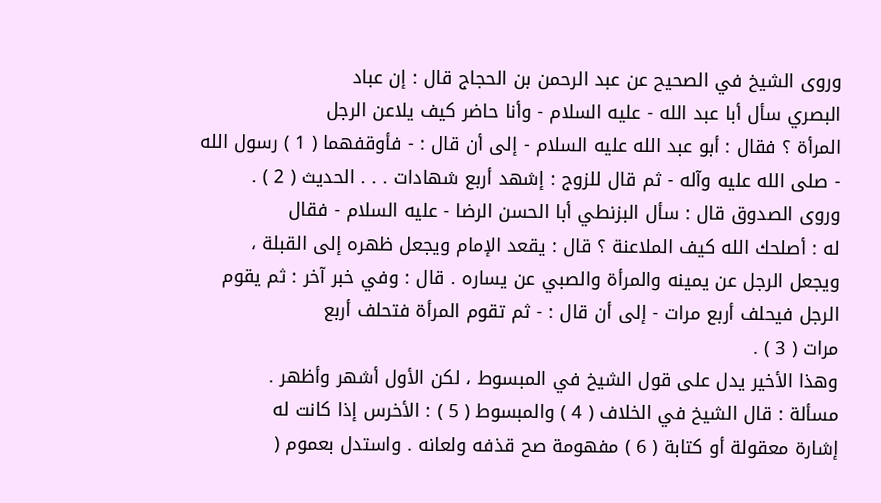وروى الشيخ في الصحيح عن عبد الرحمن بن الحجاج قال : إن عباد
البصري سأل أبا عبد الله - عليه السلام - وأنا حاضر كيف يلاعن الرجل
المرأة ؟ فقال : أبو عبد الله عليه السلام - إلى أن قال : - فأوقفهما ( 1 ) رسول الله
- صلى الله عليه وآله - ثم قال للزوج : إشهد أربع شهادات . . . الحديث ( 2 ) .
وروى الصدوق قال : سأل البزنطي أبا الحسن الرضا - عليه السلام - فقال
له : أصلحك الله كيف الملاعنة ؟ قال : يقعد الإمام ويجعل ظهره إلى القبلة ،
ويجعل الرجل عن يمينه والمرأة والصبي عن يساره . قال : وفي خبر آخر : ثم يقوم
الرجل فيحلف أربع مرات - إلى أن قال : - ثم تقوم المرأة فتحلف أربع
مرات ( 3 ) .
وهذا الأخير يدل على قول الشيخ في المبسوط ، لكن الأول أشهر وأظهر .
مسألة : قال الشيخ في الخلاف ( 4 ) والمبسوط ( 5 ) : الأخرس إذا كانت له
إشارة معقولة أو كتابة ( 6 ) مفهومة صح قذفه ولعانه . واستدل بعموم (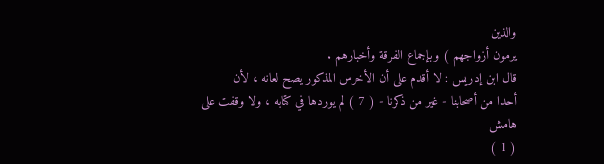والذين
يرمون أزواجهم ) وبإجماع الفرقة وأخبارهم .
قال ابن إدريس : لا أقدم على أن الأخرس المذكور يصح لعانه ، لأن
أحدا من أصحابنا - غير من ذكرنا - ( 7 ) لم يوردها في كتابه ، ولا وقفت على
هامش
( 1 )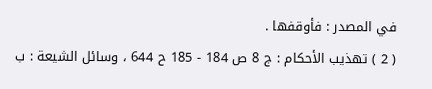في المصدر : فأوقفها .
( 2 ) تهذيب الأحكام : ج 8 ص 184 - 185 ح 644 ، وسائل الشيعة : ب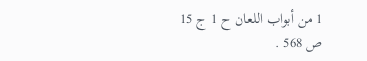1 من أبواب اللعان ح 1 ج 15
ص 568 .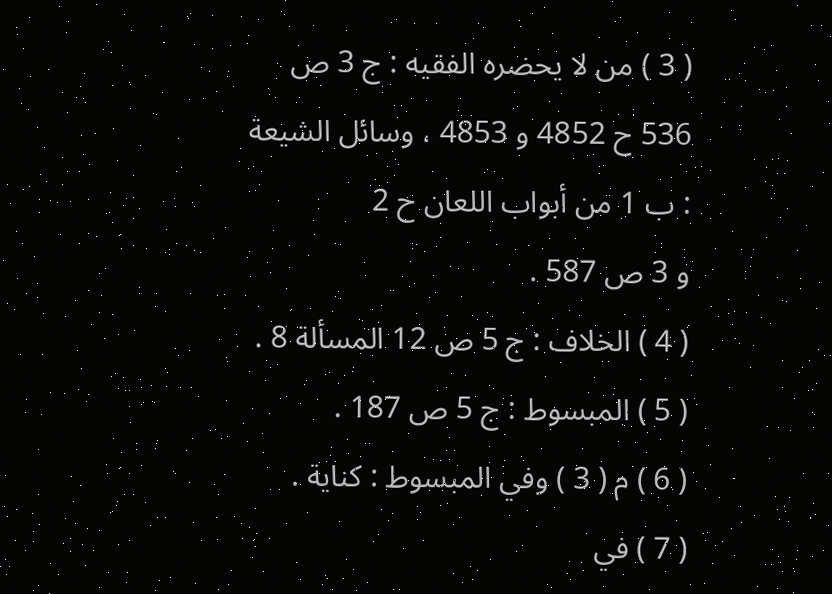( 3 ) من لا يحضره الفقيه : ج 3 ص 536 ح 4852 و 4853 ، وسائل الشيعة : ب 1 من أبواب اللعان ح 2
و 3 ص 587 .
( 4 ) الخلاف : ج 5 ص 12 المسألة 8 .
( 5 ) المبسوط : ج 5 ص 187 .
( 6 ) م ( 3 ) وفي المبسوط : كناية .
( 7 ) في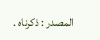المصدر : ذكرناه .